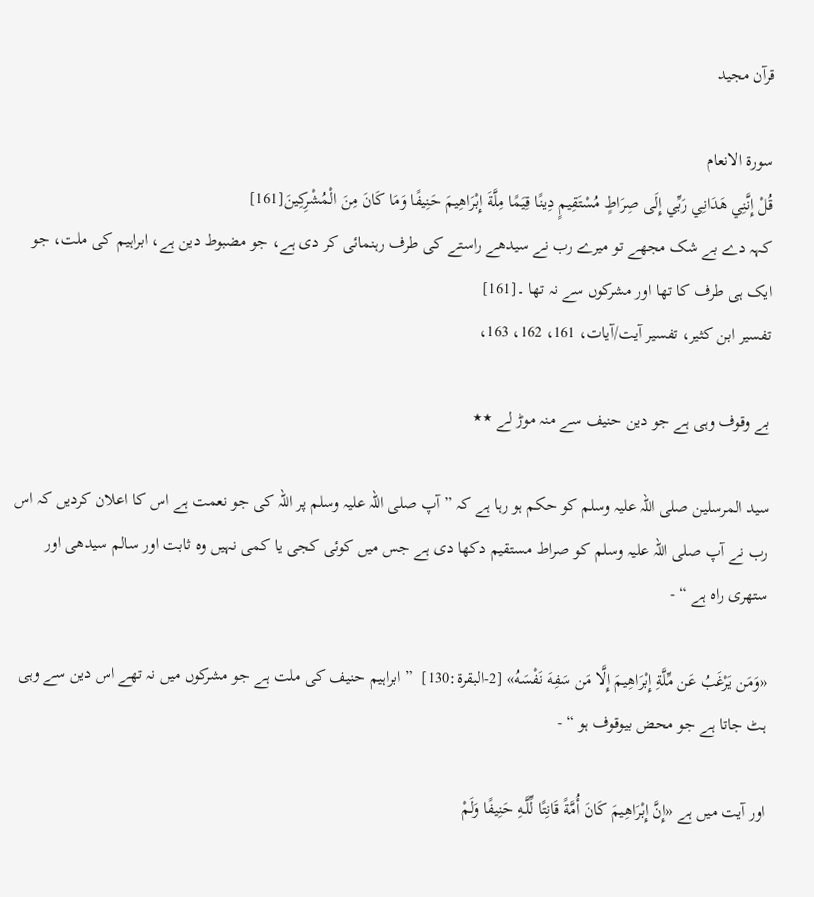قرآن مجيد

سورة الانعام
قُلْ إِنَّنِي هَدَانِي رَبِّي إِلَى صِرَاطٍ مُسْتَقِيمٍ دِينًا قِيَمًا مِلَّةَ إِبْرَاهِيمَ حَنِيفًا وَمَا كَانَ مِنَ الْمُشْرِكِينَ[161]
کہہ دے بے شک مجھے تو میرے رب نے سیدھے راستے کی طرف رہنمائی کر دی ہے، جو مضبوط دین ہے، ابراہیم کی ملت، جو ایک ہی طرف کا تھا اور مشرکوں سے نہ تھا ۔[161]
تفسیر ابن کثیر، تفسیر آیت/آیات، 161، 162، 163،

بے وقوف وہی ہے جو دین حنیف سے منہ موڑ لے ٭٭

سید المرسلین صلی اللہ علیہ وسلم کو حکم ہو رہا ہے کہ ” آپ صلی اللہ علیہ وسلم پر اللہ کی جو نعمت ہے اس کا اعلان کردیں کہ اس رب نے آپ صلی اللہ علیہ وسلم کو صراط مستقیم دکھا دی ہے جس میں کوئی کجی یا کمی نہیں وہ ثابت اور سالم سیدھی اور ستھری راہ ہے “ -

«وَمَن يَرْغَبُ عَن مِّلَّةِ إِبْرَاهِيمَ إِلَّا مَن سَفِهَ نَفْسَهُ» [2-البقرۃ:130]  ” ابراہیم حنیف کی ملت ہے جو مشرکوں میں نہ تھے اس دین سے وہی ہٹ جاتا ہے جو محض بیوقوف ہو “ -

اور آیت میں ہے «إِنَّ إِبْرَاهِيمَ كَانَ أُمَّةً قَانِتًا لِّلَّـهِ حَنِيفًا وَلَمْ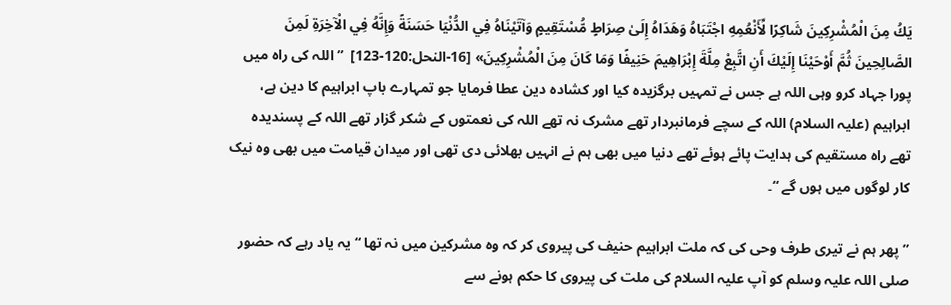يَكُ مِنَ الْمُشْرِكِينَ شَاكِرًا لِّأَنْعُمِهِ اجْتَبَاهُ وَهَدَاهُ إِلَىٰ صِرَاطٍ مُّسْتَقِيمٍ وَآتَيْنَاهُ فِي الدُّنْيَا حَسَنَةً وَإِنَّهُ فِي الْآخِرَةِ لَمِنَ الصَّالِحِينَ ثُمَّ أَوْحَيْنَا إِلَيْكَ أَنِ اتَّبِعْ مِلَّةَ إِبْرَاهِيمَ حَنِيفًا وَمَا كَانَ مِنَ الْمُشْرِكِينَ» [16-النحل:120-123]  ” اللہ کی راہ میں پورا جہاد کرو وہی اللہ ہے جس نے تمہیں برگزیدہ کیا اور کشادہ دین عطا فرمایا جو تمہارے باپ ابراہیم کا دین ہے، ابراہیم (علیہ السلام) اللہ کے سچے فرمانبردار تھے مشرک نہ تھے اللہ کی نعمتوں کے شکر گزار تھے اللہ کے پسندیدہ تھے راہ مستقیم کی ہدایت پائے ہوئے تھے دنیا میں بھی ہم نے انہیں بھلائی دی تھی اور میدان قیامت میں بھی وہ نیک کار لوگوں میں ہوں گے “۔

” پھر ہم نے تیری طرف وحی کی کہ ملت ابراہیم حنیف کی پیروی کر کہ وہ مشرکین میں نہ تھا “ یہ یاد رہے کہ حضور صلی اللہ علیہ وسلم کو آپ علیہ السلام کی ملت کی پیروی کا حکم ہونے سے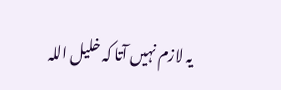یہ لازم نہیں آتا کہ خلیل اللہ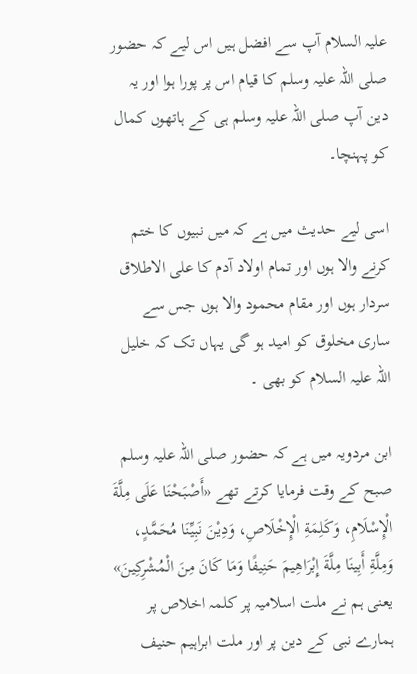علیہ السلام آپ سے افضل ہیں اس لیے کہ حضور صلی اللہ علیہ وسلم کا قیام اس پر پورا ہوا اور یہ دین آپ صلی اللہ علیہ وسلم ہی کے ہاتھوں کمال کو پہنچا۔

اسی لیے حدیث میں ہے کہ میں نبیوں کا ختم کرنے والا ہوں اور تمام اولاد آدم کا علی الاطلاق سردار ہوں اور مقام محمود والا ہوں جس سے ساری مخلوق کو امید ہو گی یہاں تک کہ خلیل اللہ علیہ السلام کو بھی ۔

ابن مردویہ میں ہے کہ حضور صلی اللہ علیہ وسلم صبح کے وقت فرمایا کرتے تھے «أَصْبَحْنَا عَلَى مِلَّةَ الْإِسْلَامِ، وَكَلِمَةِ الْإِخْلَاصِ، وَدِيْنَ نَبِيِّنَا مُحَمَّدٍ، وَمِلَّةِ أَبِينَا مِلَّةَ إِبْرَاهِيمَ حَنِيفًا وَمَا كَانَ مِنَ الْمُشْرِكِينَ» یعنی ہم نے ملت اسلامیہ پر کلمہ اخلاص پر ہمارے نبی کے دین پر اور ملت ابراہیم حنیف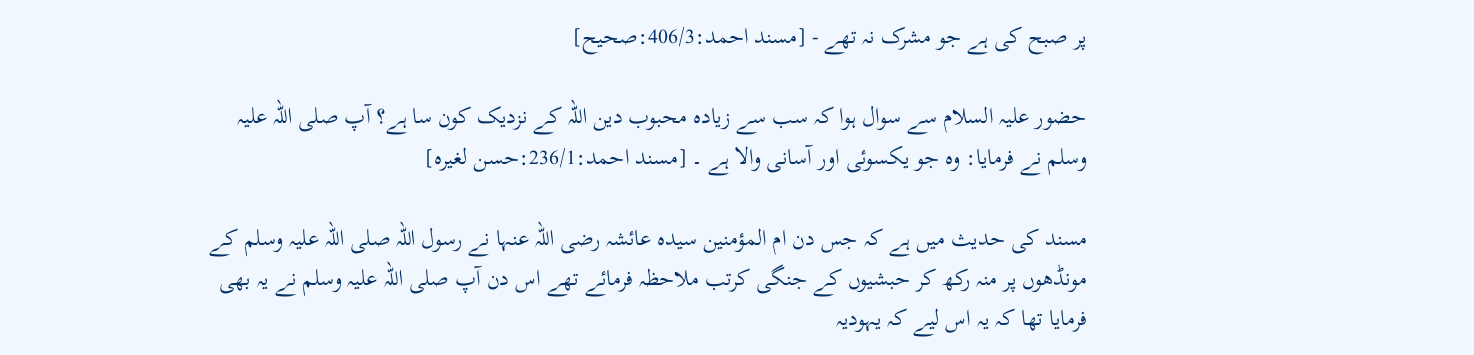پر صبح کی ہے جو مشرک نہ تھے - [مسند احمد:406/3:صحیح]

حضور علیہ السلام سے سوال ہوا کہ سب سے زیادہ محبوب دین اللہ کے نزدیک کون سا ہے؟ آپ صلی اللہ علیہ وسلم نے فرمایا: وہ جو یکسوئی اور آسانی والا ہے ۔ [مسند احمد:236/1:حسن لغیره]

مسند کی حدیث میں ہے کہ جس دن ام المؤمنین سیدہ عائشہ رضی اللہ عنہا نے رسول اللہ صلی اللہ علیہ وسلم کے مونڈھوں پر منہ رکھ کر حبشیوں کے جنگی کرتب ملاحظہ فرمائے تھے اس دن آپ صلی اللہ علیہ وسلم نے یہ بھی فرمایا تھا کہ یہ اس لیے کہ یہودیہ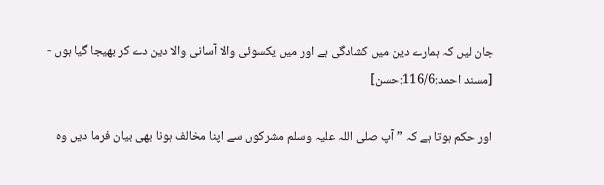جان لیں کہ ہمارے دین میں کشادگی ہے اور میں یکسوئی والا آسانی والا دین دے کر بھیجا گیا ہوں - [مسند احمد:116/6:حسن]

اور حکم ہوتا ہے کہ ” آپ صلی اللہ علیہ وسلم مشرکوں سے اپنا مخالف ہونا بھی بیان فرما دیں وہ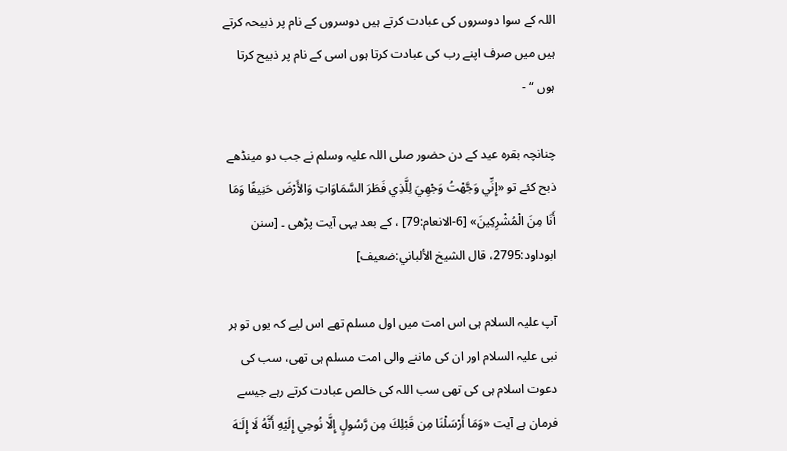اللہ کے سوا دوسروں کی عبادت کرتے ہیں دوسروں کے نام پر ذبیحہ کرتے ہیں میں صرف اپنے رب کی عبادت کرتا ہوں اسی کے نام پر ذبیح کرتا ہوں “ -

چنانچہ بقرہ عید کے دن حضور صلی اللہ علیہ وسلم نے جب دو مینڈھے ذبح کئے تو «إِنِّي وَجَّهْتُ وَجْهِيَ لِلَّذِي فَطَرَ السَّمَاوَاتِ وَالأَرْضَ حَنِيفًا وَمَا أَنَا مِنَ الْمُشْرِكِينَ» [6-الانعام:79] ، کے بعد یہی آیت پڑھی ۔ [سنن ابوداود:2795، قال الشيخ الألباني:ضعیف]

آپ علیہ السلام ہی اس امت میں اول مسلم تھے اس لیے کہ یوں تو ہر نبی علیہ السلام اور ان کی ماننے والی امت مسلم ہی تھی، سب کی دعوت اسلام ہی کی تھی سب اللہ کی خالص عبادت کرتے رہے جیسے فرمان ہے آیت «وَمَا أَرْسَلْنَا مِن قَبْلِكَ مِن رَّسُولٍ إِلَّا نُوحِي إِلَيْهِ أَنَّهُ لَا إِلَـٰهَ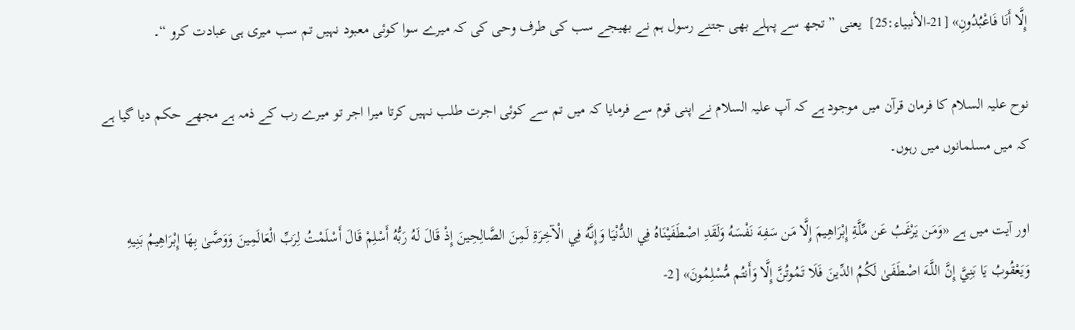إِلَّا أَنَا فَاعْبُدُونِ» [21-الأنبياء:25]  یعنی ” تجھ سے پہلے بھی جتنے رسول ہم نے بھیجے سب کی طرف وحی کی کہ میرے سوا کوئی معبود نہیں تم سب میری ہی عبادت کرو “۔

نوح علیہ السلام کا فرمان قرآن میں موجود ہے کہ آپ علیہ السلام نے اپنی قوم سے فرمایا کہ میں تم سے کوئی اجرت طلب نہیں کرتا میرا اجر تو میرے رب کے ذمہ ہے مجھے حکم دیا گیا ہے کہ میں مسلمانوں میں رہوں۔

اور آیت میں ہے «وَمَن يَرْغَبُ عَن مِّلَّةِ إِبْرَاهِيمَ إِلَّا مَن سَفِهَ نَفْسَهُ وَلَقَدِ اصْطَفَيْنَاهُ فِي الدُّنْيَا وَإِنَّهُ فِي الْآخِرَةِ لَمِنَ الصَّالِحِينَ إِذْ قَالَ لَهُ رَبُّهُ أَسْلِمْ قَالَ أَسْلَمْتُ لِرَبِّ الْعَالَمِينَ وَوَصَّىٰ بِهَا إِبْرَاهِيمُ بَنِيهِ وَيَعْقُوبُ يَا بَنِيَّ إِنَّ اللَّـهَ اصْطَفَىٰ لَكُمُ الدِّينَ فَلَا تَمُوتُنَّ إِلَّا وَأَنتُم مُّسْلِمُونَ» [2-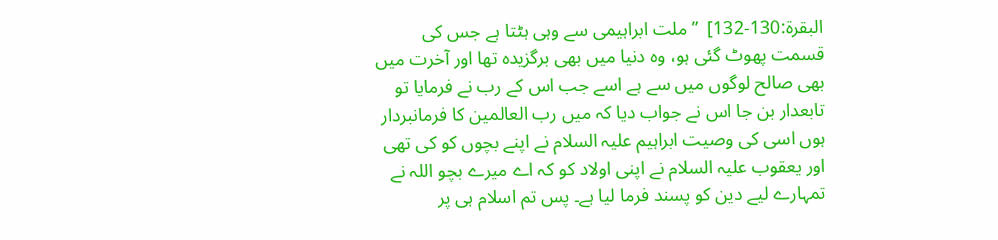البقرة:130-132]  ” ملت ابراہیمی سے وہی ہٹتا ہے جس کی قسمت پھوٹ گئی ہو، وہ دنیا میں بھی برگزیدہ تھا اور آخرت میں بھی صالح لوگوں میں سے ہے اسے جب اس کے رب نے فرمایا تو تابعدار بن جا اس نے جواب دیا کہ میں رب العالمین کا فرمانبردار ہوں اسی کی وصیت ابراہیم علیہ السلام نے اپنے بچوں کو کی تھی اور یعقوب علیہ السلام نے اپنی اولاد کو کہ اے میرے بچو اللہ نے تمہارے لیے دین کو پسند فرما لیا ہے۔ پس تم اسلام ہی پر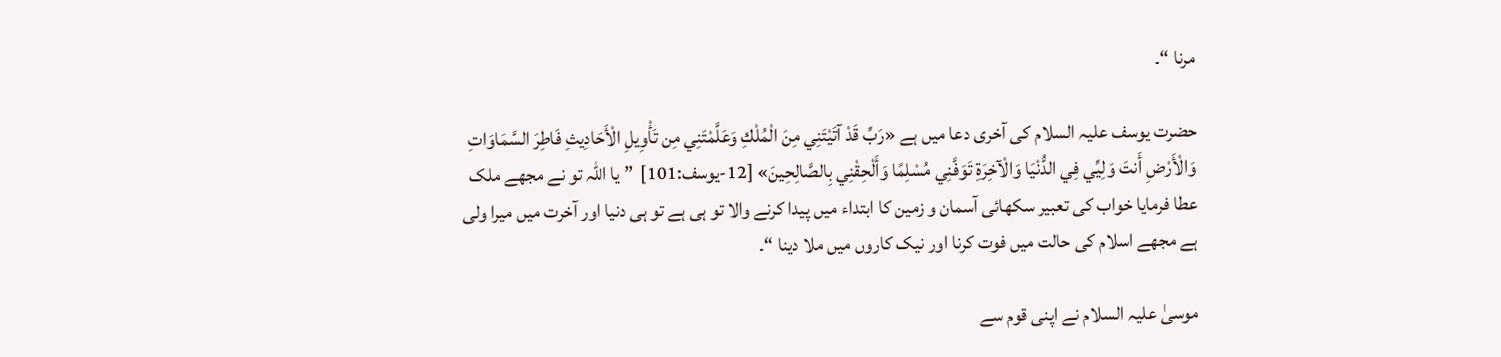مرنا “۔

حضرت یوسف علیہ السلام کی آخری دعا میں ہے «رَبِّ قَدْ آتَيْتَنِي مِنَ الْمُلْكِ وَعَلَّمْتَنِي مِن تَأْوِيلِ الْأَحَادِيثِ فَاطِرَ السَّمَاوَاتِ وَالْأَرْضِ أَنتَ وَلِيِّي فِي الدُّنْيَا وَالْآخِرَةِ تَوَفَّنِي مُسْلِمًا وَأَلْحِقْنِي بِالصَّالِحِينَ» [12-يوسف:101]  ” یا اللہ تو نے مجھے ملک عطا فرمایا خواب کی تعبیر سکھائی آسمان و زمین کا ابتداء میں پیدا کرنے والا تو ہی ہے تو ہی دنیا اور آخرت میں میرا ولی ہے مجھے اسلام کی حالت میں فوت کرنا اور نیک کاروں میں ملا دینا “۔

موسیٰ علیہ السلام نے اپنی قوم سے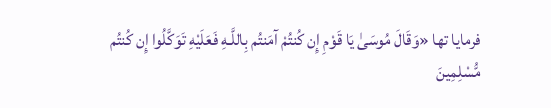فرمایا تھا «وَقَالَ مُوسَىٰ يَا قَوْمِ إِن كُنتُمْ آمَنتُم بِاللَّـهِ فَعَلَيْهِ تَوَكَّلُوا إِن كُنتُم مُّسْلِمِينَ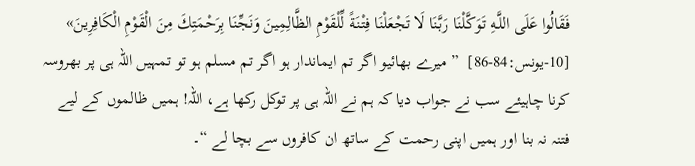فَقَالُوا عَلَى اللَّـهِ تَوَكَّلْنَا رَبَّنَا لَا تَجْعَلْنَا فِتْنَةً لِّلْقَوْمِ الظَّالِمِينَ وَنَجِّنَا بِرَحْمَتِكَ مِنَ الْقَوْمِ الْكَافِرِينَ» [10-يونس:84-86]  ” میرے بھائیو اگر تم ایماندار ہو اگر تم مسلم ہو تو تمہیں اللہ ہی پر بھروسہ کرنا چاہیئے سب نے جواب دیا کہ ہم نے اللہ ہی پر توکل رکھا ہے، اللہ! ہمیں ظالموں کے لیے فتنہ نہ بنا اور ہمیں اپنی رحمت کے ساتھ ان کافروں سے بچا لے “۔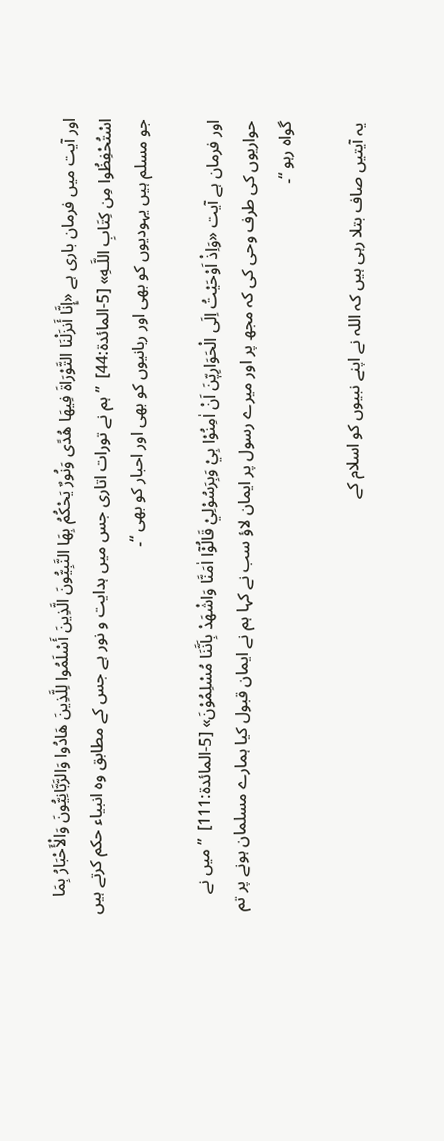اور آیت میں فرمان باری ہے «إِنَّا أَنزَلْنَا التَّوْرَاةَ فِيهَا هُدًى وَنُورٌ يَحْكُمُ بِهَا النَّبِيُّونَ الَّذِينَ أَسْلَمُوا لِلَّذِينَ هَادُوا وَالرَّبَّانِيُّونَ وَالْأَحْبَارُ بِمَا اسْتُحْفِظُوا مِن كِتَابِ اللَّـهِ» [5-المائدة:44]  ” ہم نے تورات اتاری جس میں ہدایت و نور ہے جس کے مطابق وہ انبیاء حکم کرتے ہیں جو مسلم ہیں یہودیوں کو بھی اور ربانیوں کو بھی اور احبار کو بھی “۔

اور فرمان ہے آیت «وَاِذْ اَوْحَيْتُ اِلَى الْحَوَارِيّٖنَ اَنْ اٰمِنُوْا بِيْ وَبِرَسُوْلِيْ قَالُوْٓا اٰمَنَّا وَاشْهَدْ بِاَنَّنَا مُسْلِمُوْنَ» [5-المائدة:111]  ” میں نے حواریوں کی طرف وحی کی کہ مجھ پر اور میرے رسول پر ایمان لاؤ سب نے کہا ہم نے ایمان قبول کیا ہمارے مسلمان ہونے پر تم گواہ رہو “۔

یہ آیتیں صاف بتلا رہی ہیں کہ اللہ نے اپنے نبیوں کو اسلام کے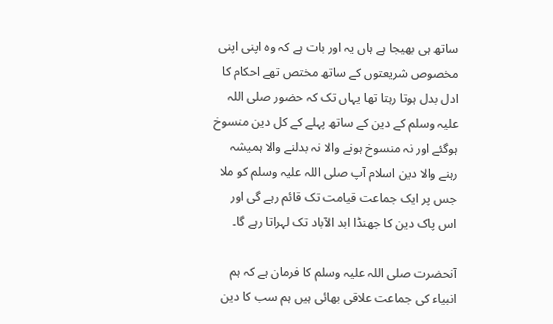ساتھ ہی بھیجا ہے ہاں یہ اور بات ہے کہ وہ اپنی اپنی مخصوص شریعتوں کے ساتھ مختص تھے احکام کا ادل بدل ہوتا رہتا تھا یہاں تک کہ حضور صلی اللہ علیہ وسلم کے دین کے ساتھ پہلے کے کل دین منسوخ ہوگئے اور نہ منسوخ ہونے والا نہ بدلنے والا ہمیشہ رہنے والا دین اسلام آپ صلی اللہ علیہ وسلم کو ملا جس پر ایک جماعت قیامت تک قائم رہے گی اور اس پاک دین کا جھنڈا ابد الآباد تک لہراتا رہے گا۔

آنحضرت صلی اللہ علیہ وسلم کا فرمان ہے کہ ہم انبیاء کی جماعت علاقی بھائی ہیں ہم سب کا دین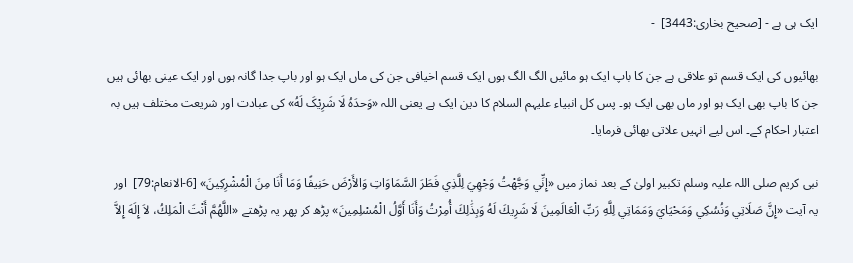ایک ہی ہے - [صحیح بخاری:3443]  -

بھائیوں کی ایک قسم تو علاقی ہے جن کا باپ ایک ہو مائیں الگ الگ ہوں ایک قسم اخیافی جن کی ماں ایک ہو اور باپ جدا گانہ ہوں اور ایک عینی بھائی ہیں جن کا باپ بھی ایک ہو اور ماں بھی ایک ہو۔ پس کل انبیاء علیہم السلام کا دین ایک ہے یعنی اللہ «وَحدَهُ لَا شَرِیْکَ لَهُ» کی عبادت اور شریعت مختلف ہیں بہ اعتبار احکام کے۔ اس لیے انہیں علاتی بھائی فرمایا۔

نبی کریم صلی اللہ علیہ وسلم تکبیر اولیٰ کے بعد نماز میں «إِنِّي وَجَّهْتُ وَجْهِيَ لِلَّذِي فَطَرَ السَّمَاوَاتِ وَالأَرْضَ حَنِيفًا وَمَا أَنَا مِنَ الْمُشْرِكِينَ» [6-الانعام:79]  اور یہ آیت «إِنَّ صَلَاتِي وَنُسُكِي وَمَحْيَايَ وَمَمَاتِي لِلَّهِ رَبِّ الْعَالَمِينَ لَا شَرِيكَ لَهُ وَبِذَٰلِكَ أُمِرْتُ وَأَنَا أَوَّلُ الْمُسْلِمِينَ» پڑھ کر پھر یہ پڑھتے «اللَّهُمَّ أَنْتَ الْمَلِكُ، لاَ إِلَهَ إِلاَّ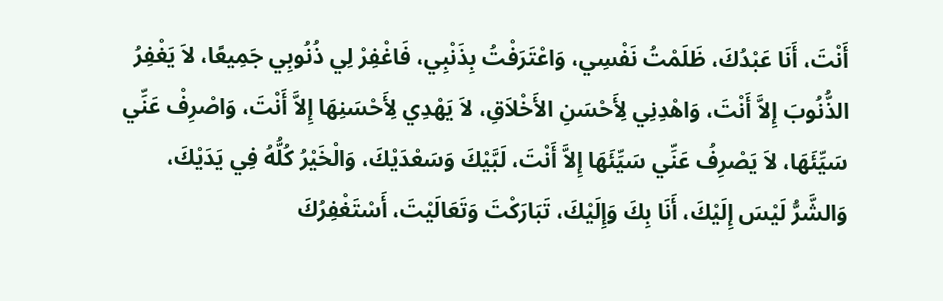أَنْتَ، أَنَا عَبْدُكَ، ظَلَمْتُ نَفْسِي، وَاعْتَرَفْتُ بِذَنْبِي، فَاغْفِرْ لِي ذُنُوبِي جَمِيعًا، لاَ يَغْفِرُ الذُّنُوبَ إِلاَّ أَنْتَ، وَاهْدِنِي لِأَحْسَنِ الأَخْلاَقِ، لاَ يَهْدِي لِأَحْسَنِهَا إِلاَّ أَنْتَ، وَاصْرِفْ عَنِّي سَيِّئَهَا، لاَ يَصْرِفُ عَنِّي سَيِّئَهَا إِلاَّ أَنْتَ، لَبَّيْكَ وَسَعْدَيْكَ، وَالْخَيْرُ كُلُّهُ فِي يَدَيْكَ، وَالشَّرُّ لَيْسَ إِلَيْكَ، أَنَا بِكَ وَإِلَيْكَ، تَبَارَكْتَ وَتَعَالَيْتَ، أَسْتَغْفِرُكَ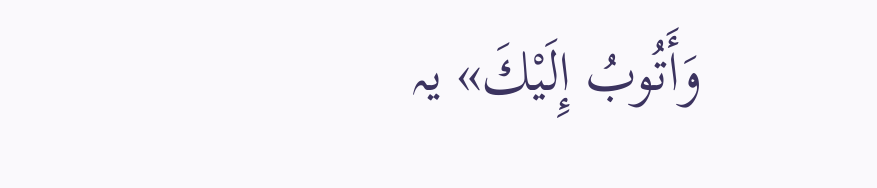وَأَتُوبُ إِلَيْكَ» یہ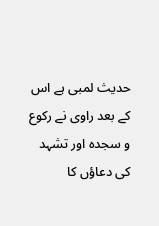حدیث لمبی ہے اس کے بعد راوی نے رکوع و سجدہ اور تشہد کی دعاؤں کا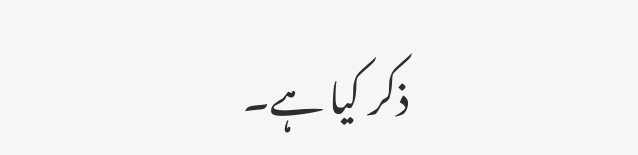ذکر کیا ہے۔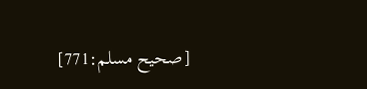[صحیح مسلم:771]